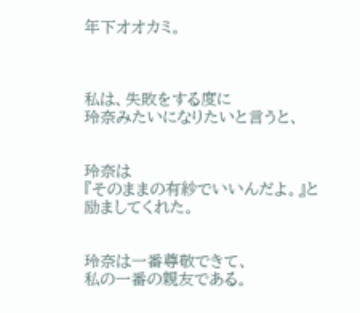年下オオカミ。



私は、失敗をする度に
玲奈みたいになりたいと言うと、


玲奈は
『そのままの有紗でいいんだよ。』と
励ましてくれた。


玲奈は一番尊敬できて、
私の一番の親友である。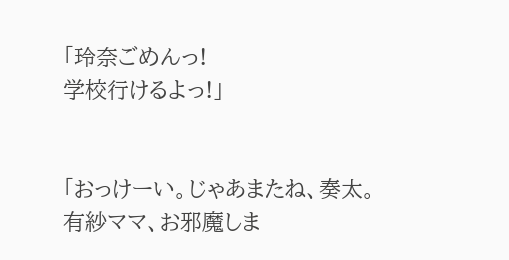「玲奈ごめんっ!
学校行けるよっ!」


「おっけーい。じゃあまたね、奏太。
有紗ママ、お邪魔しま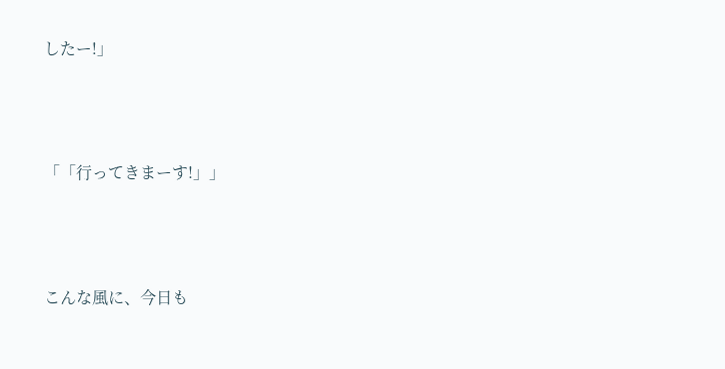したー!」



「「行ってきまーす!」」



こんな風に、今日も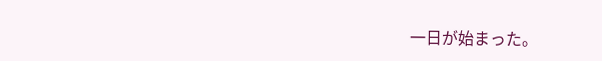一日が始まった。